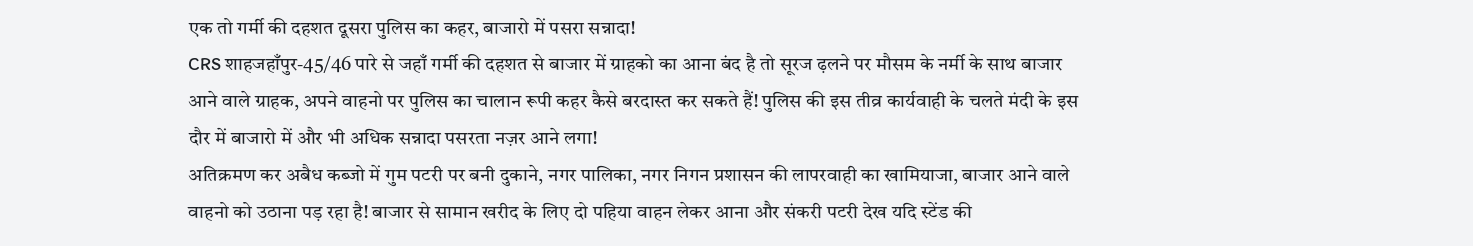एक तो गर्मी की दहशत दूसरा पुलिस का कहर, बाजारो में पसरा सन्नादा!
CRS शाहजहाँपुर-45/46 पारे से जहाँ गर्मी की दहशत से बाजार में ग्राहको का आना बंद है तो सूरज ढ़लने पर मौसम के नर्मी के साथ बाजार आने वाले ग्राहक, अपने वाहनो पर पुलिस का चालान रूपी कहर कैसे बरदास्त कर सकते हैं! पुलिस की इस तीव्र कार्यवाही के चलते मंदी के इस दौर में बाजारो में और भी अधिक सन्नादा पसरता नज़र आने लगा!
अतिक्रमण कर अबैध कब्जो में गुम पटरी पर बनी दुकाने, नगर पालिका, नगर निगन प्रशासन की लापरवाही का खामियाजा, बाजार आने वाले वाहनो को उठाना पड़ रहा है! बाजार से सामान खरीद के लिए दो पहिया वाहन लेकर आना और संकरी पटरी देख यदि स्टेंड की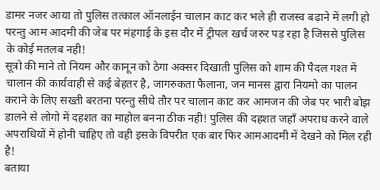डामर नजर आया तो पुलिस तत्काल ऑनलाईन चालान काट कर भले ही राजस्व बढ़ाने में लगी हो परन्तु आम आदमी की जेब पर मंहगाई के इस दौर में ट्रीपल खर्च जरुर पड़ रहा है जिससे पुलिस के कोई मतलब नही!
सूत्रो की माने तो नियम और कानून को ठेगा अक्सर दिखाती पुलिस को शाम की पैदल गश्त में चालान की कार्यवाही से कई बेहतर है, जागरुकता फैलाना, जन मानस द्वारा नियमो का पालन कराने के लिए सख्ती बरतना परन्तु सीधे तौर पर चालान काट कर आमजन की जेब पर भारी बोझ डालने से लोगो में दहशत का माहोल बनना ठीक नही! पुलिस की दहशत जहाँ अपराध करने वाले अपराधियों में होनी चाहिए तो वही इसके विपरीत एक बार फिर आमआदमी में देखने को मिल रही है!
बताया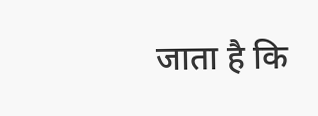जाता है कि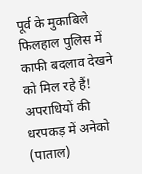पूर्व के मुकाबिले फिलहाल पुलिस में काफी बदलाव देखने को मिल रहे हैं! अपराधियों की धरपकड़ में अनेको (पाताल)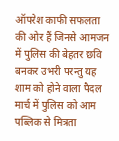ऑपरेश काफी सफलता की ओर हैं जिनसे आमजन में पुलिस की बेहतर छवि बनकर उभरी परन्तु यह शाम को होने वाला पैदल मार्च में पुलिस को आम पब्लिक से मित्रता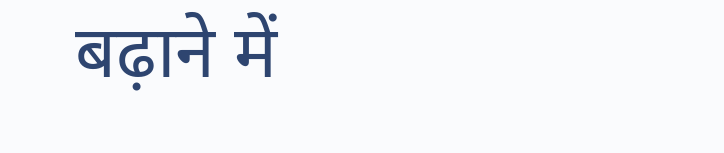बढ़ाने में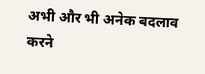अभी और भी अनेक बदलाव करने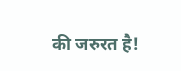की जरुरत है!